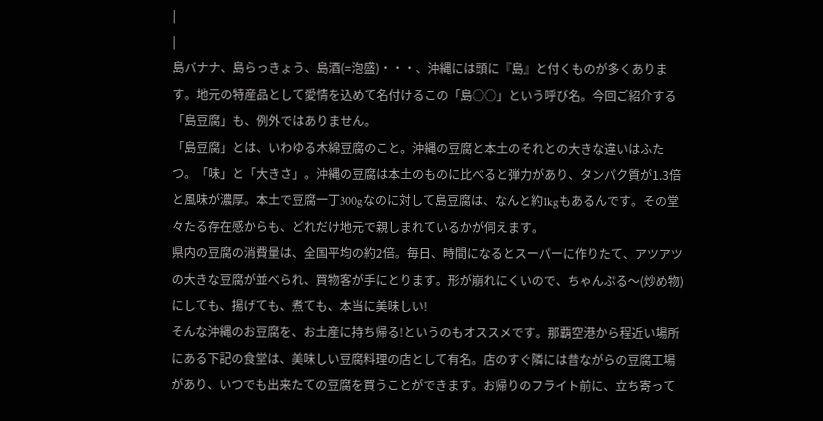|
|
島バナナ、島らっきょう、島酒(=泡盛)・・・、沖縄には頭に『島』と付くものが多くあります。地元の特産品として愛情を込めて名付けるこの「島○○」という呼び名。今回ご紹介する「島豆腐」も、例外ではありません。
「島豆腐」とは、いわゆる木綿豆腐のこと。沖縄の豆腐と本土のそれとの大きな違いはふたつ。「味」と「大きさ」。沖縄の豆腐は本土のものに比べると弾力があり、タンパク質が1.3倍と風味が濃厚。本土で豆腐一丁300gなのに対して島豆腐は、なんと約1kgもあるんです。その堂々たる存在感からも、どれだけ地元で親しまれているかが伺えます。
県内の豆腐の消費量は、全国平均の約2倍。毎日、時間になるとスーパーに作りたて、アツアツの大きな豆腐が並べられ、買物客が手にとります。形が崩れにくいので、ちゃんぷる〜(炒め物)にしても、揚げても、煮ても、本当に美味しい!
そんな沖縄のお豆腐を、お土産に持ち帰る!というのもオススメです。那覇空港から程近い場所にある下記の食堂は、美味しい豆腐料理の店として有名。店のすぐ隣には昔ながらの豆腐工場があり、いつでも出来たての豆腐を買うことができます。お帰りのフライト前に、立ち寄って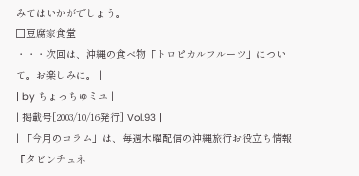みてはいかがでしょう。
□豆腐家食堂
・・・次回は、沖縄の食べ物「トロピカルフルーツ」について。お楽しみに。 |
| by ちょっちゅミユ |
| 掲載号[2003/10/16発行] Vol.93 |
| 「今月のコラム」は、毎週木曜配信の沖縄旅行お役立ち情報『タビンチュネ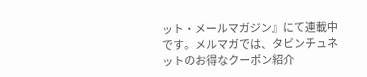ット・メールマガジン』にて連載中です。メルマガでは、タビンチュネットのお得なクーポン紹介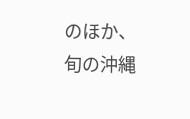のほか、旬の沖縄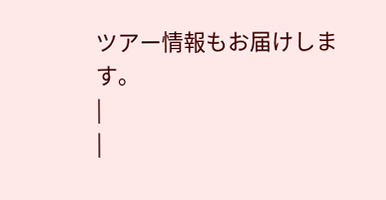ツアー情報もお届けします。
|
|